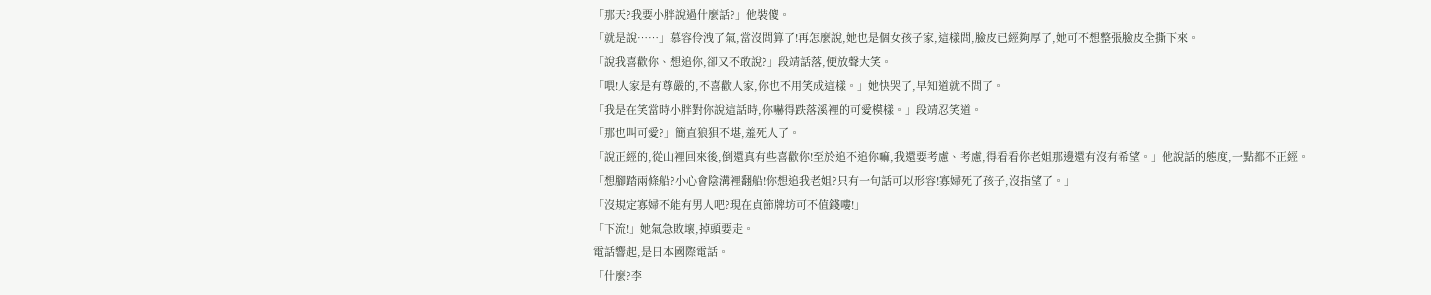「那天?我要小胖說過什麼話?」他裝傻。
「就是說……」慕容伶洩了氣,當沒問算了!再怎麼說,她也是個女孩子家,這樣問,臉皮已經夠厚了,她可不想整張臉皮全撕下來。
「說我喜歡你、想追你,卻又不敢說?」段靖話落,便放聲大笑。
「喂!人家是有尊嚴的,不喜歡人家,你也不用笑成這樣。」她快哭了,早知道就不問了。
「我是在笑當時小胖對你說這話時,你嚇得跌落溪裡的可愛模樣。」段靖忍笑道。
「那也叫可愛?」簡直狼狽不堪,羞死人了。
「說正經的,從山裡回來後,倒還真有些喜歡你!至於追不追你嘛,我還要考慮、考慮,得看看你老姐那邊還有沒有希望。」他說話的態度,一點都不正經。
「想腳踏兩條船?小心會陰溝裡翻船!你想追我老姐?只有一句話可以形容!寡婦死了孩子,沒指望了。」
「沒規定寡婦不能有男人吧?現在貞節牌坊可不值錢嘍!」
「下流!」她氣急敗壞,掉頭要走。
電話響起,是日本國際電話。
「什麼?李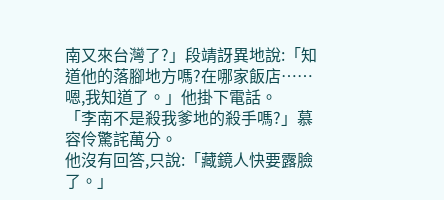南又來台灣了?」段靖訝異地說:「知道他的落腳地方嗎?在哪家飯店……嗯,我知道了。」他掛下電話。
「李南不是殺我爹地的殺手嗎?」慕容伶驚詫萬分。
他沒有回答,只說:「藏鏡人快要露臉了。」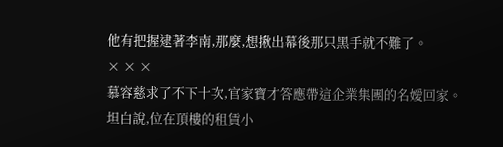他有把握逮著李南,那麼,想揪出幕後那只黑手就不難了。
× × ×
慕容慈求了不下十次,官家寶才答應帶這企業集團的名嬡回家。
坦白說,位在頂樓的租賃小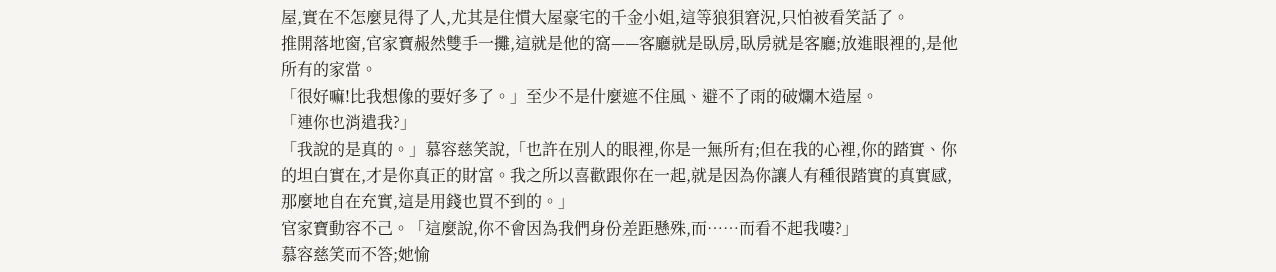屋,實在不怎麼見得了人,尤其是住慣大屋豪宅的千金小姐,這等狼狽窘況,只怕被看笑話了。
推開落地窗,官家寶赧然雙手一攤,這就是他的窩——客廳就是臥房,臥房就是客廳;放進眼裡的,是他所有的家當。
「很好嘛!比我想像的要好多了。」至少不是什麼遮不住風、避不了雨的破爛木造屋。
「連你也消遣我?」
「我說的是真的。」慕容慈笑說,「也許在別人的眼裡,你是一無所有;但在我的心裡,你的踏實、你的坦白實在,才是你真正的財富。我之所以喜歡跟你在一起,就是因為你讓人有種很踏實的真實感,那麼地自在充實,這是用錢也買不到的。」
官家寶動容不己。「這麼說,你不會因為我們身份差距懸殊,而……而看不起我嘍?」
慕容慈笑而不答;她愉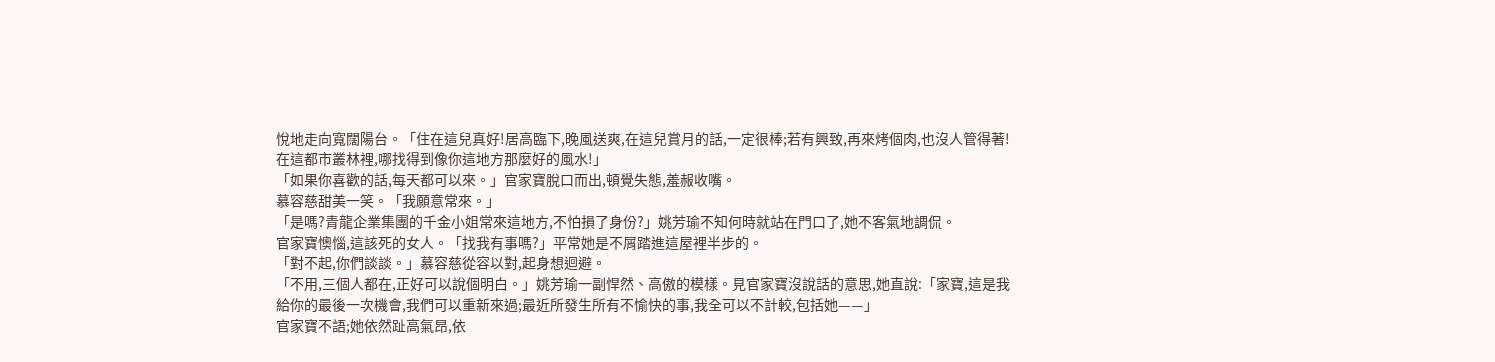悅地走向寬闊陽台。「住在這兒真好!居高臨下,晚風送爽,在這兒賞月的話,一定很棒;若有興致,再來烤個肉,也沒人管得著!在這都市叢林裡,哪找得到像你這地方那麼好的風水!」
「如果你喜歡的話,每天都可以來。」官家寶脫口而出,頓覺失態,羞赧收嘴。
慕容慈甜美一笑。「我願意常來。」
「是嗎?青龍企業集團的千金小姐常來這地方,不怕損了身份?」姚芳瑜不知何時就站在門口了,她不客氣地調侃。
官家寶懊惱,這該死的女人。「找我有事嗎?」平常她是不屑踏進這屋裡半步的。
「對不起,你們談談。」慕容慈從容以對,起身想迴避。
「不用,三個人都在,正好可以說個明白。」姚芳瑜一副悍然、高傲的模樣。見官家寶沒說話的意思,她直說:「家寶,這是我給你的最後一次機會,我們可以重新來過;最近所發生所有不愉快的事,我全可以不計較,包括她——」
官家寶不語;她依然趾高氣昂,依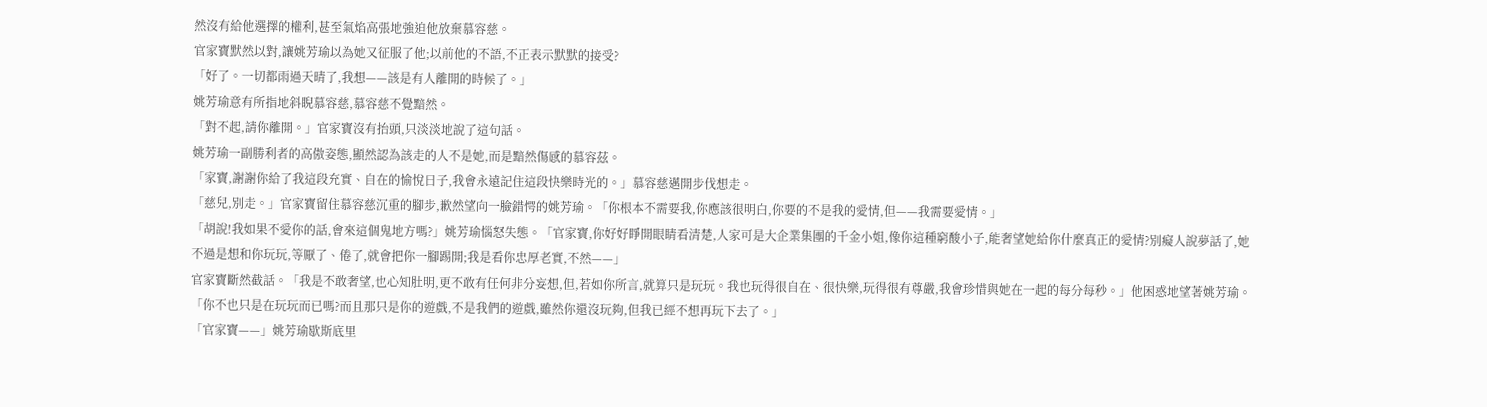然沒有給他選擇的權利,甚至氣焰高張地強迫他放棄慕容慈。
官家寶默然以對,讓姚芳瑜以為她又征服了他;以前他的不語,不正表示默默的接受?
「好了。一切都雨過天晴了,我想——該是有人離開的時候了。」
姚芳瑜意有所指地斜睨慕容慈,慕容慈不覺黯然。
「對不起,請你離開。」官家寶沒有抬頭,只淡淡地說了這句話。
姚芳瑜一副勝利者的高傲姿態,顯然認為該走的人不是她,而是黯然傷感的慕容茲。
「家寶,謝謝你給了我這段充實、自在的愉悅日子,我會永遠記住這段快樂時光的。」慕容慈邁開步伐想走。
「慈兒,別走。」官家寶留住慕容慈沉重的腳步,歉然望向一臉錯愕的姚芳瑜。「你根本不需要我,你應該很明白,你要的不是我的愛情,但——我需要愛情。」
「胡說!我如果不愛你的話,會來這個鬼地方嗎?」姚芳瑜惱怒失態。「官家寶,你好好睜開眼睛看清楚,人家可是大企業集團的千金小姐,像你這種窮酸小子,能奢望她給你什麼真正的愛情?別癡人說夢話了,她不過是想和你玩玩,等厭了、倦了,就會把你一腳踢開;我是看你忠厚老實,不然——」
官家寶斷然截話。「我是不敢奢望,也心知肚明,更不敢有任何非分妄想,但,若如你所言,就算只是玩玩。我也玩得很自在、很快樂,玩得很有尊嚴,我會珍惜與她在一起的每分每秒。」他困惑地望著姚芳瑜。「你不也只是在玩玩而已嗎?而且那只是你的遊戲,不是我們的遊戲,雖然你還沒玩夠,但我已經不想再玩下去了。」
「官家寶——」姚芳瑜歇斯底里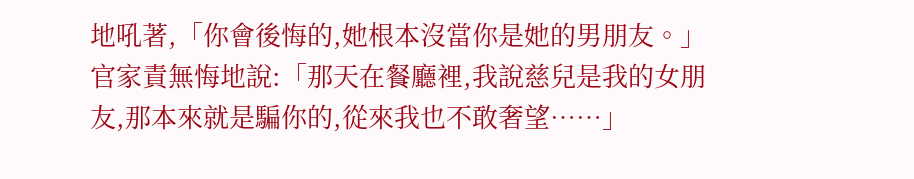地吼著,「你會後悔的,她根本沒當你是她的男朋友。」
官家責無悔地說:「那天在餐廳裡,我說慈兒是我的女朋友,那本來就是騙你的,從來我也不敢奢望……」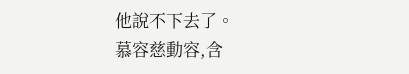他說不下去了。
慕容慈動容,含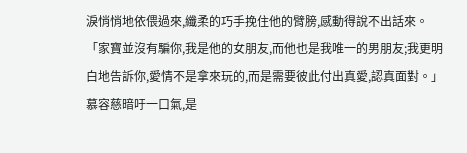淚悄悄地依偎過來,纖柔的巧手挽住他的臂膀,感動得說不出話來。
「家寶並沒有騙你,我是他的女朋友,而他也是我唯一的男朋友;我更明白地告訴你,愛情不是拿來玩的,而是需要彼此付出真愛,認真面對。」慕容慈暗吁一口氣,是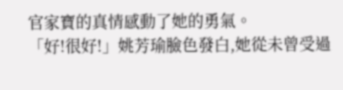官家寶的真情感動了她的勇氣。
「好!很好!」姚芳瑜臉色發白,她從未曾受過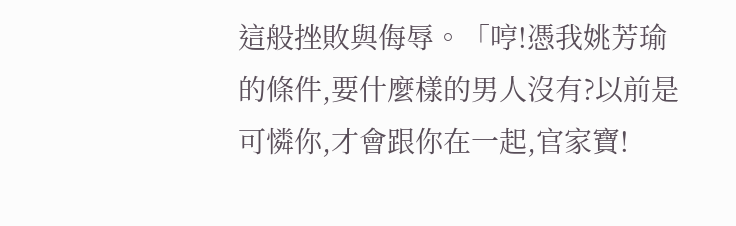這般挫敗與侮辱。「哼!憑我姚芳瑜的條件,要什麼樣的男人沒有?以前是可憐你,才會跟你在一起,官家寶!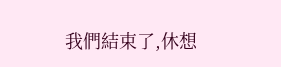我們結束了,休想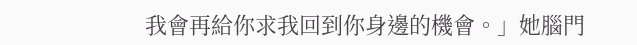我會再給你求我回到你身邊的機會。」她腦門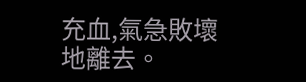充血,氣急敗壞地離去。